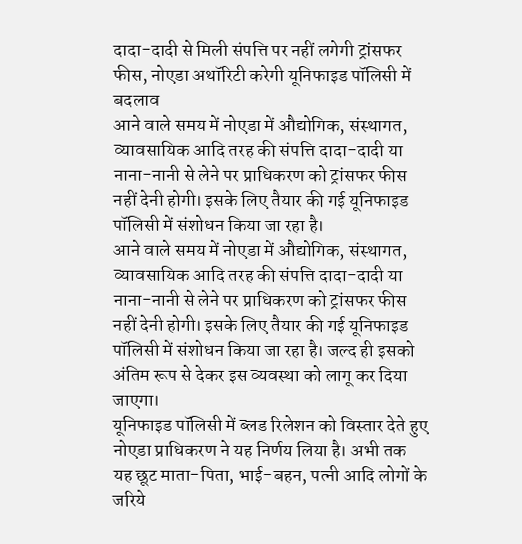दादा-दादी से मिली संपत्ति पर नहीं लगेगी ट्रांसफर फीस, नोएडा अथॉरिटी करेगी यूनिफाइड पॉलिसी में बदलाव
आने वाले समय में नोएडा में औद्योगिक, संस्थागत, व्यावसायिक आदि तरह की संपत्ति दादा-दादी या नाना-नानी से लेने पर प्राधिकरण को ट्रांसफर फीस नहीं देनी होगी। इसके लिए तैयार की गई यूनिफाइड पॉलिसी में संशोधन किया जा रहा है।
आने वाले समय में नोएडा में औद्योगिक, संस्थागत, व्यावसायिक आदि तरह की संपत्ति दादा-दादी या नाना-नानी से लेने पर प्राधिकरण को ट्रांसफर फीस नहीं देनी होगी। इसके लिए तैयार की गई यूनिफाइड पॉलिसी में संशोधन किया जा रहा है। जल्द ही इसको अंतिम रूप से देकर इस व्यवस्था को लागू कर दिया जाएगा।
यूनिफाइड पॉलिसी में ब्लड रिलेशन को विस्तार देते हुए नोएडा प्राधिकरण ने यह निर्णय लिया है। अभी तक यह छूट माता-पिता, भाई-बहन, पत्नी आदि लोगों के जरिये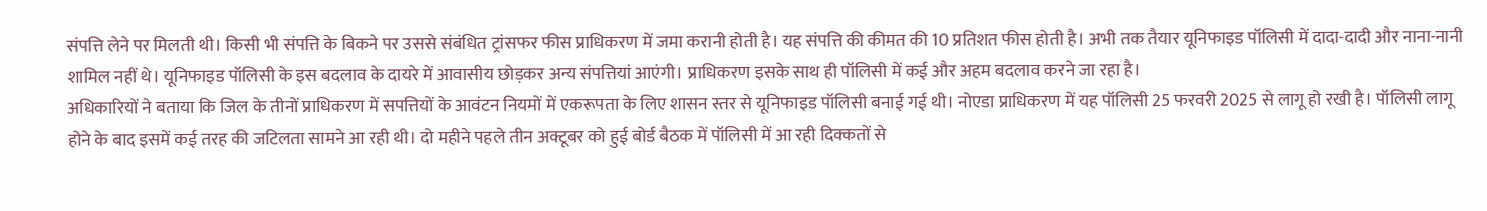संपत्ति लेने पर मिलती थी। किसी भी संपत्ति के बिकने पर उससे संबंधित ट्रांसफर फीस प्राधिकरण में जमा करानी होती है। यह संपत्ति की कीमत की 10 प्रतिशत फीस होती है। अभी तक तैयार यूनिफाइड पॉलिसी में दादा-दादी और नाना-नानी शामिल नहीं थे। यूनिफाइड पॉलिसी के इस बदलाव के दायरे में आवासीय छोड़कर अन्य संपत्तियां आएंगी। प्राधिकरण इसके साथ ही पॉलिसी में कई और अहम बदलाव करने जा रहा है।
अधिकारियों ने बताया कि जिल के तीनों प्राधिकरण में सपत्तियों के आवंटन नियमों में एकरूपता के लिए शासन स्तर से यूनिफाइड पॉलिसी बनाई गई थी। नोएडा प्राधिकरण में यह पॉलिसी 25 फरवरी 2025 से लागू हो रखी है। पॉलिसी लागू होने के बाद इसमें कई तरह की जटिलता सामने आ रही थी। दो महीने पहले तीन अक्टूबर को हुई बोर्ड बैठक में पॉलिसी में आ रही दिक्कतों से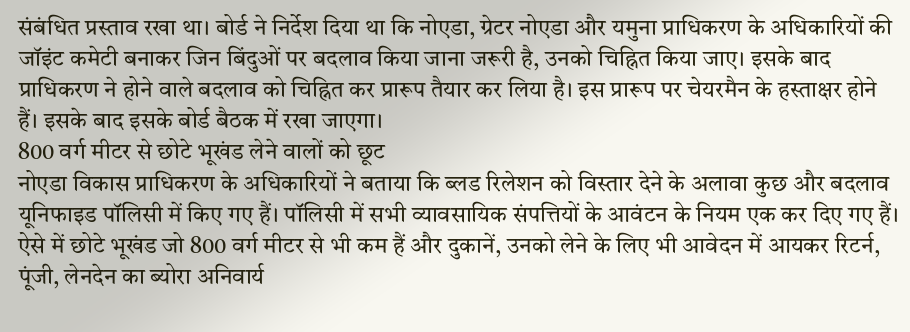संबंधित प्रस्ताव रखा था। बोर्ड ने निर्देश दिया था कि नोएडा, ग्रेटर नोएडा और यमुना प्राधिकरण के अधिकारियों की जॉइंट कमेटी बनाकर जिन बिंदुओं पर बदलाव किया जाना जरूरी है, उनको चिह्नित किया जाए। इसके बाद प्राधिकरण ने होने वाले बदलाव को चिह्नित कर प्रारूप तैयार कर लिया है। इस प्रारूप पर चेयरमैन के हस्ताक्षर होने हैं। इसके बाद इसके बोर्ड बैठक में रखा जाएगा।
800 वर्ग मीटर से छोटे भूखंड लेने वालों को छूट
नोएडा विकास प्राधिकरण के अधिकारियों ने बताया कि ब्लड रिलेशन को विस्तार देने के अलावा कुछ और बदलाव यूनिफाइड पॉलिसी में किए गए हैं। पॉलिसी में सभी व्यावसायिक संपत्तियों के आवंटन के नियम एक कर दिए गए हैं। ऐसे में छोटे भूखंड जो 800 वर्ग मीटर से भी कम हैं और दुकानें, उनको लेने के लिए भी आवेदन में आयकर रिटर्न, पूंजी, लेनदेन का ब्योरा अनिवार्य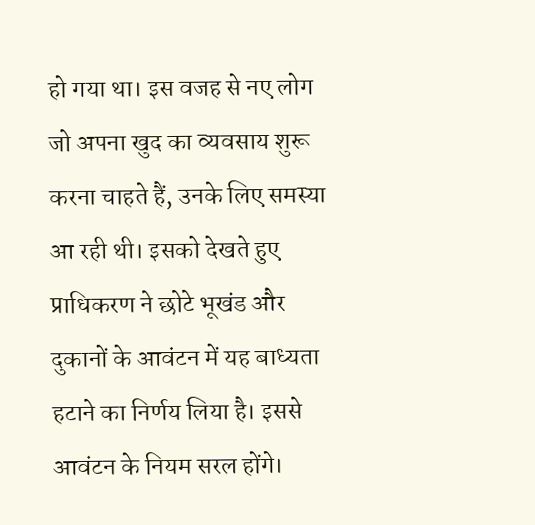हो गया था। इस वजह से नए लोग जो अपना खुद का व्यवसाय शुरू करना चाहते हैं, उनके लिए समस्या आ रही थी। इसको देखते हुए प्राधिकरण ने छोटे भूखंड और दुकानों के आवंटन में यह बाध्यता हटाने का निर्णय लिया है। इससे आवंटन के नियम सरल होंगे।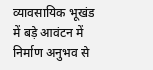व्यावसायिक भूखंड में बड़े आवंटन में निर्माण अनुभव से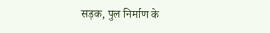सड़क, पुल निर्माण के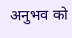अनुभव को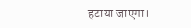हटाया जाएगा।